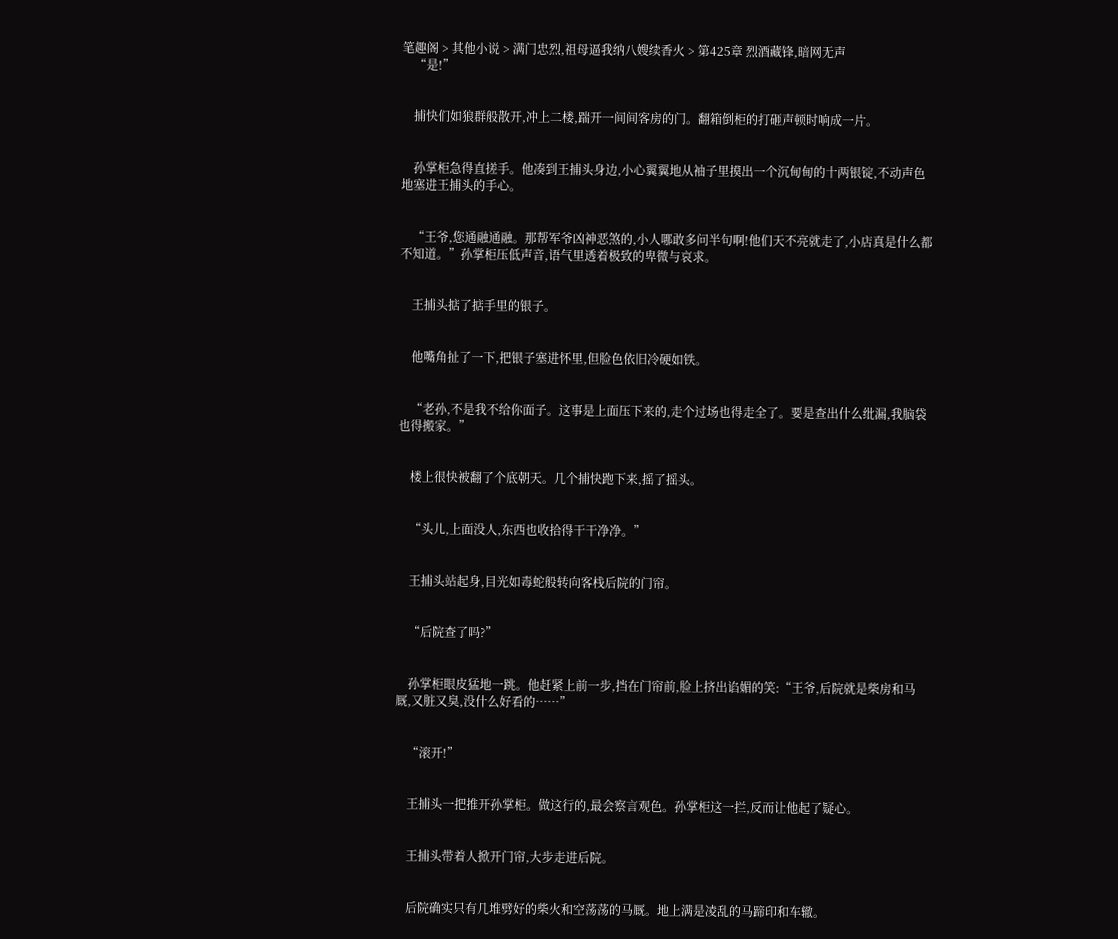笔趣阁 > 其他小说 > 满门忠烈,祖母逼我纳八嫂续香火 > 第425章 烈酒藏锋,暗网无声
    “是!”


    捕快们如狼群般散开,冲上二楼,踹开一间间客房的门。翻箱倒柜的打砸声顿时响成一片。


    孙掌柜急得直搓手。他凑到王捕头身边,小心翼翼地从袖子里摸出一个沉甸甸的十两银锭,不动声色地塞进王捕头的手心。


    “王爷,您通融通融。那帮军爷凶神恶煞的,小人哪敢多问半句啊!他们天不亮就走了,小店真是什么都不知道。”孙掌柜压低声音,语气里透着极致的卑微与哀求。


    王捕头掂了掂手里的银子。


    他嘴角扯了一下,把银子塞进怀里,但脸色依旧冷硬如铁。


    “老孙,不是我不给你面子。这事是上面压下来的,走个过场也得走全了。要是查出什么纰漏,我脑袋也得搬家。”


    楼上很快被翻了个底朝天。几个捕快跑下来,摇了摇头。


    “头儿,上面没人,东西也收拾得干干净净。”


    王捕头站起身,目光如毒蛇般转向客栈后院的门帘。


    “后院查了吗?”


    孙掌柜眼皮猛地一跳。他赶紧上前一步,挡在门帘前,脸上挤出谄媚的笑:“王爷,后院就是柴房和马厩,又脏又臭,没什么好看的……”


    “滚开!”


    王捕头一把推开孙掌柜。做这行的,最会察言观色。孙掌柜这一拦,反而让他起了疑心。


    王捕头带着人掀开门帘,大步走进后院。


    后院确实只有几堆劈好的柴火和空荡荡的马厩。地上满是凌乱的马蹄印和车辙。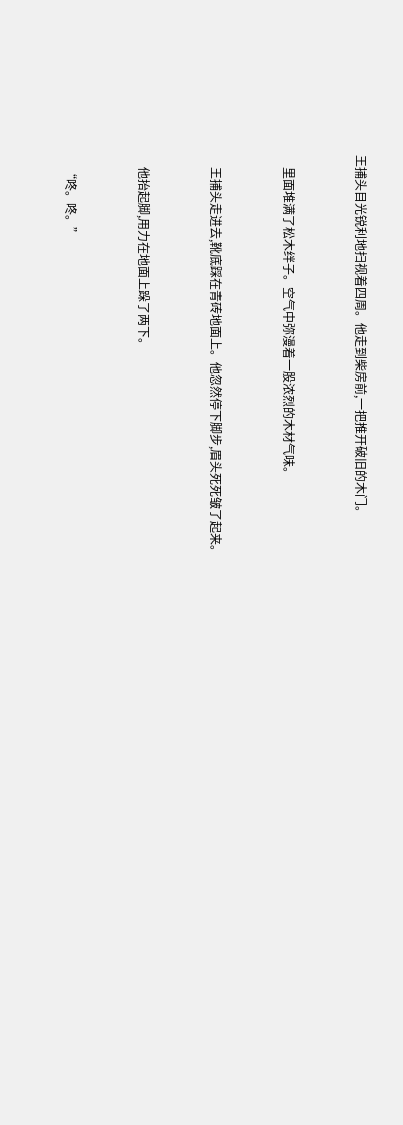王捕头目光锐利地扫视着四周。他走到柴房前,一把推开破旧的木门。


    里面堆满了松木绊子。空气中弥漫着一股浓烈的木材气味。


    王捕头走进去,靴底踩在青砖地面上。他忽然停下脚步,眉头死死皱了起来。


    他抬起脚,用力在地面上跺了两下。


    “咚。咚。”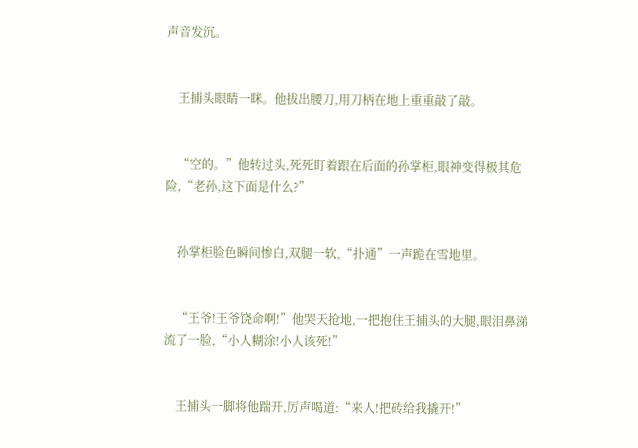声音发沉。


    王捕头眼睛一眯。他拔出腰刀,用刀柄在地上重重敲了敲。


    “空的。”他转过头,死死盯着跟在后面的孙掌柜,眼神变得极其危险,“老孙,这下面是什么?”


    孙掌柜脸色瞬间惨白,双腿一软,“扑通”一声跪在雪地里。


    “王爷!王爷饶命啊!”他哭天抢地,一把抱住王捕头的大腿,眼泪鼻涕流了一脸,“小人糊涂!小人该死!”


    王捕头一脚将他踹开,厉声喝道:“来人!把砖给我撬开!”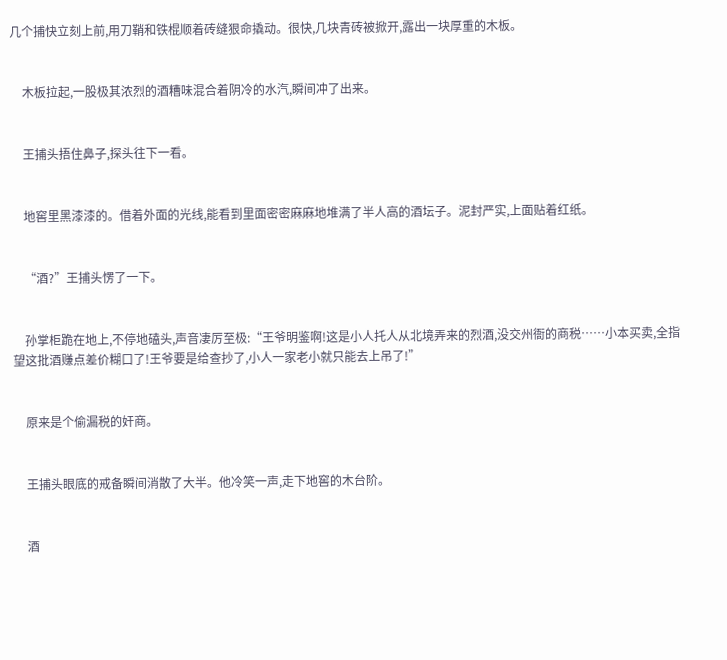几个捕快立刻上前,用刀鞘和铁棍顺着砖缝狠命撬动。很快,几块青砖被掀开,露出一块厚重的木板。


    木板拉起,一股极其浓烈的酒糟味混合着阴冷的水汽,瞬间冲了出来。


    王捕头捂住鼻子,探头往下一看。


    地窖里黑漆漆的。借着外面的光线,能看到里面密密麻麻地堆满了半人高的酒坛子。泥封严实,上面贴着红纸。


    “酒?”王捕头愣了一下。


    孙掌柜跪在地上,不停地磕头,声音凄厉至极:“王爷明鉴啊!这是小人托人从北境弄来的烈酒,没交州衙的商税……小本买卖,全指望这批酒赚点差价糊口了!王爷要是给查抄了,小人一家老小就只能去上吊了!”


    原来是个偷漏税的奸商。


    王捕头眼底的戒备瞬间消散了大半。他冷笑一声,走下地窖的木台阶。


    酒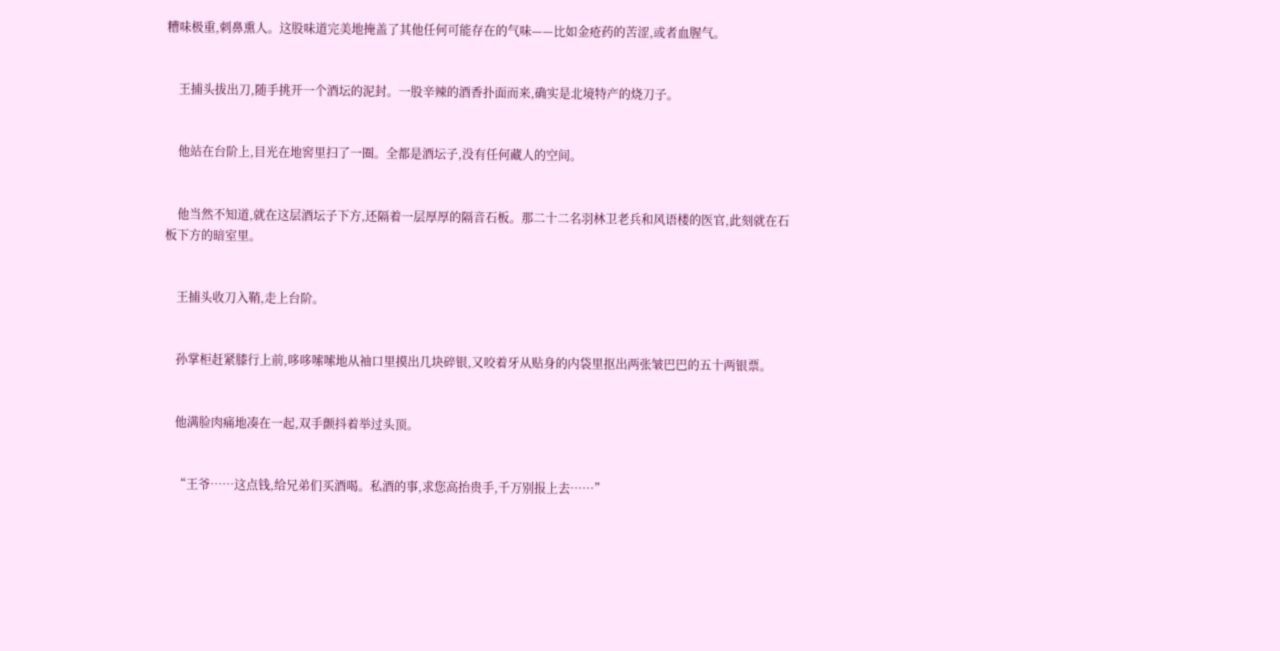糟味极重,刺鼻熏人。这股味道完美地掩盖了其他任何可能存在的气味——比如金疮药的苦涩,或者血腥气。


    王捕头拔出刀,随手挑开一个酒坛的泥封。一股辛辣的酒香扑面而来,确实是北境特产的烧刀子。


    他站在台阶上,目光在地窖里扫了一圈。全都是酒坛子,没有任何藏人的空间。


    他当然不知道,就在这层酒坛子下方,还隔着一层厚厚的隔音石板。那二十二名羽林卫老兵和风语楼的医官,此刻就在石板下方的暗室里。


    王捕头收刀入鞘,走上台阶。


    孙掌柜赶紧膝行上前,哆哆嗦嗦地从袖口里摸出几块碎银,又咬着牙从贴身的内袋里抠出两张皱巴巴的五十两银票。


    他满脸肉痛地凑在一起,双手颤抖着举过头顶。


    “王爷……这点钱,给兄弟们买酒喝。私酒的事,求您高抬贵手,千万别报上去……”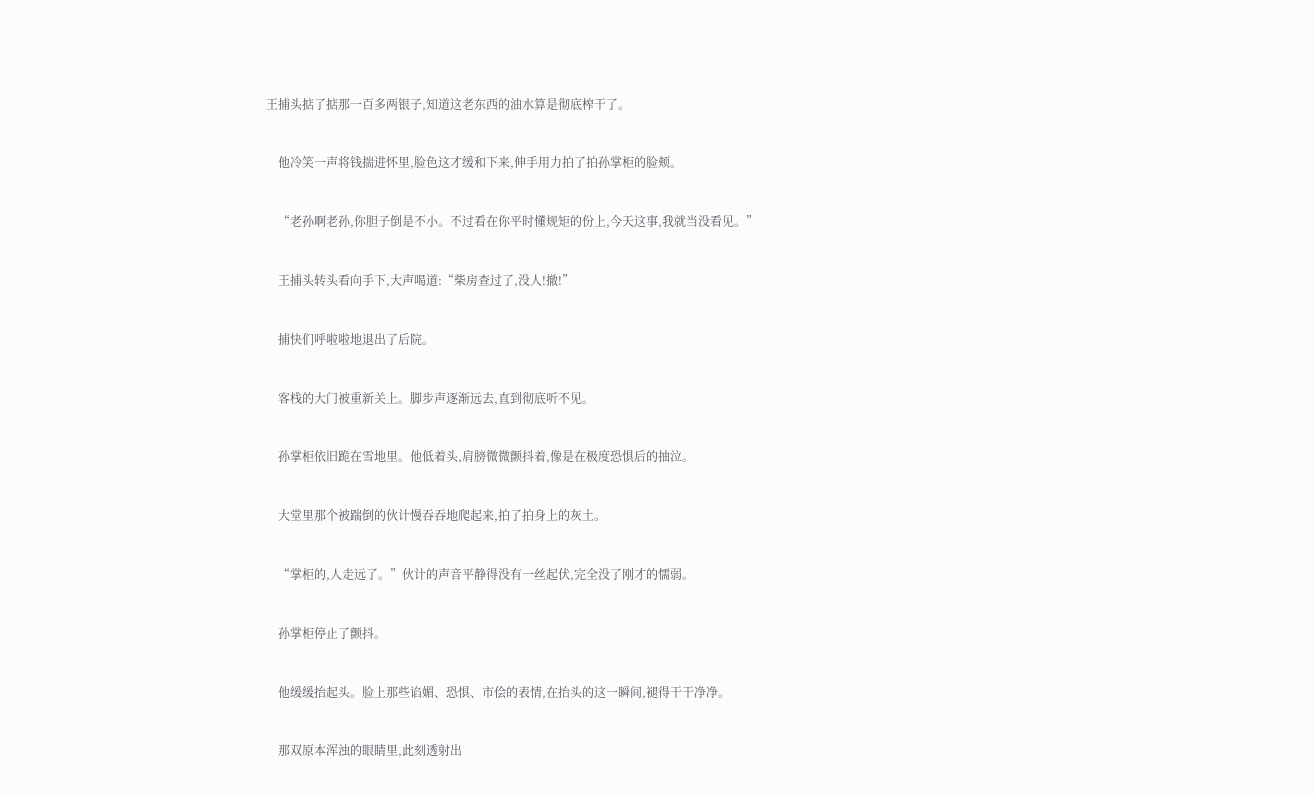王捕头掂了掂那一百多两银子,知道这老东西的油水算是彻底榨干了。


    他冷笑一声将钱揣进怀里,脸色这才缓和下来,伸手用力拍了拍孙掌柜的脸颊。


    “老孙啊老孙,你胆子倒是不小。不过看在你平时懂规矩的份上,今天这事,我就当没看见。”


    王捕头转头看向手下,大声喝道:“柴房查过了,没人!撤!”


    捕快们呼啦啦地退出了后院。


    客栈的大门被重新关上。脚步声逐渐远去,直到彻底听不见。


    孙掌柜依旧跪在雪地里。他低着头,肩膀微微颤抖着,像是在极度恐惧后的抽泣。


    大堂里那个被踹倒的伙计慢吞吞地爬起来,拍了拍身上的灰土。


    “掌柜的,人走远了。”伙计的声音平静得没有一丝起伏,完全没了刚才的懦弱。


    孙掌柜停止了颤抖。


    他缓缓抬起头。脸上那些谄媚、恐惧、市侩的表情,在抬头的这一瞬间,褪得干干净净。


    那双原本浑浊的眼睛里,此刻透射出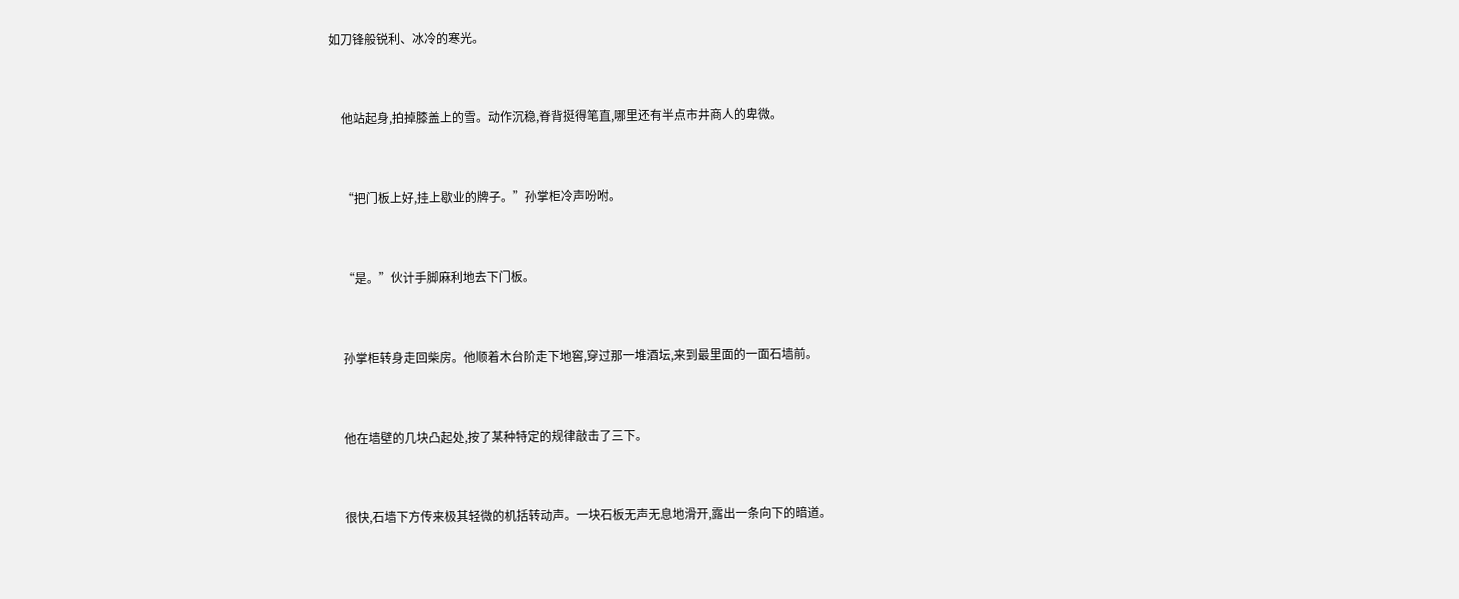如刀锋般锐利、冰冷的寒光。


    他站起身,拍掉膝盖上的雪。动作沉稳,脊背挺得笔直,哪里还有半点市井商人的卑微。


    “把门板上好,挂上歇业的牌子。”孙掌柜冷声吩咐。


    “是。”伙计手脚麻利地去下门板。


    孙掌柜转身走回柴房。他顺着木台阶走下地窖,穿过那一堆酒坛,来到最里面的一面石墙前。


    他在墙壁的几块凸起处,按了某种特定的规律敲击了三下。


    很快,石墙下方传来极其轻微的机括转动声。一块石板无声无息地滑开,露出一条向下的暗道。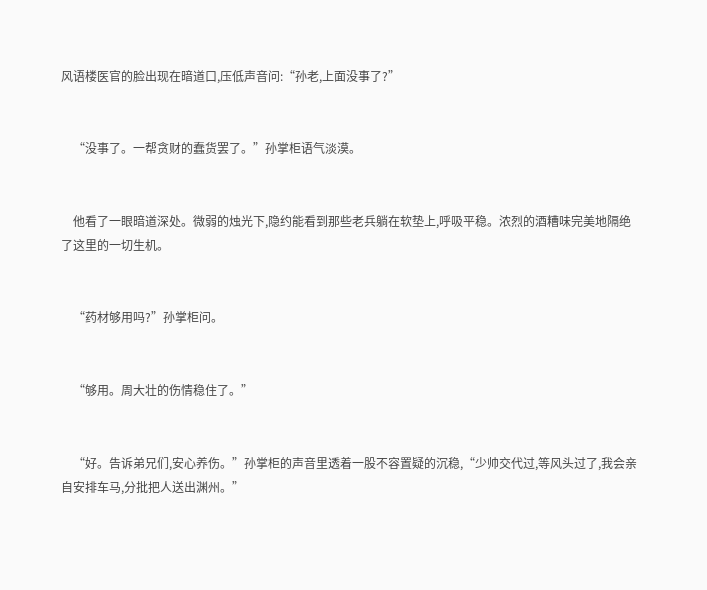风语楼医官的脸出现在暗道口,压低声音问:“孙老,上面没事了?”


    “没事了。一帮贪财的蠢货罢了。”孙掌柜语气淡漠。


    他看了一眼暗道深处。微弱的烛光下,隐约能看到那些老兵躺在软垫上,呼吸平稳。浓烈的酒糟味完美地隔绝了这里的一切生机。


    “药材够用吗?”孙掌柜问。


    “够用。周大壮的伤情稳住了。”


    “好。告诉弟兄们,安心养伤。”孙掌柜的声音里透着一股不容置疑的沉稳,“少帅交代过,等风头过了,我会亲自安排车马,分批把人送出渊州。”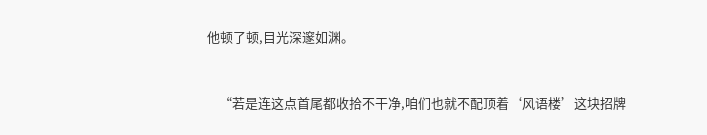他顿了顿,目光深邃如渊。


    “若是连这点首尾都收拾不干净,咱们也就不配顶着‘风语楼’这块招牌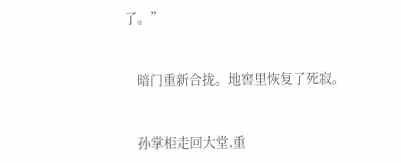了。”


    暗门重新合拢。地窖里恢复了死寂。


    孙掌柜走回大堂,重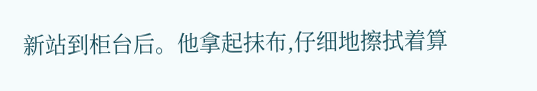新站到柜台后。他拿起抹布,仔细地擦拭着算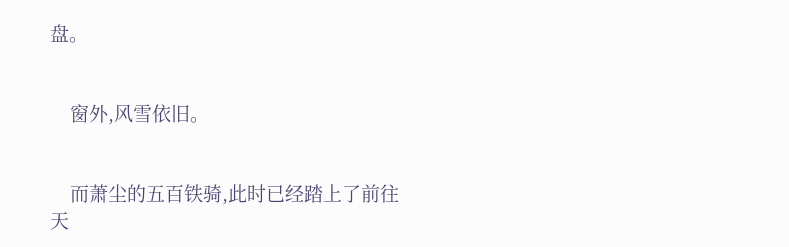盘。


    窗外,风雪依旧。


    而萧尘的五百铁骑,此时已经踏上了前往天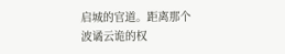启城的官道。距离那个波谲云诡的权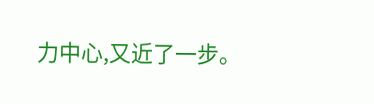力中心,又近了一步。